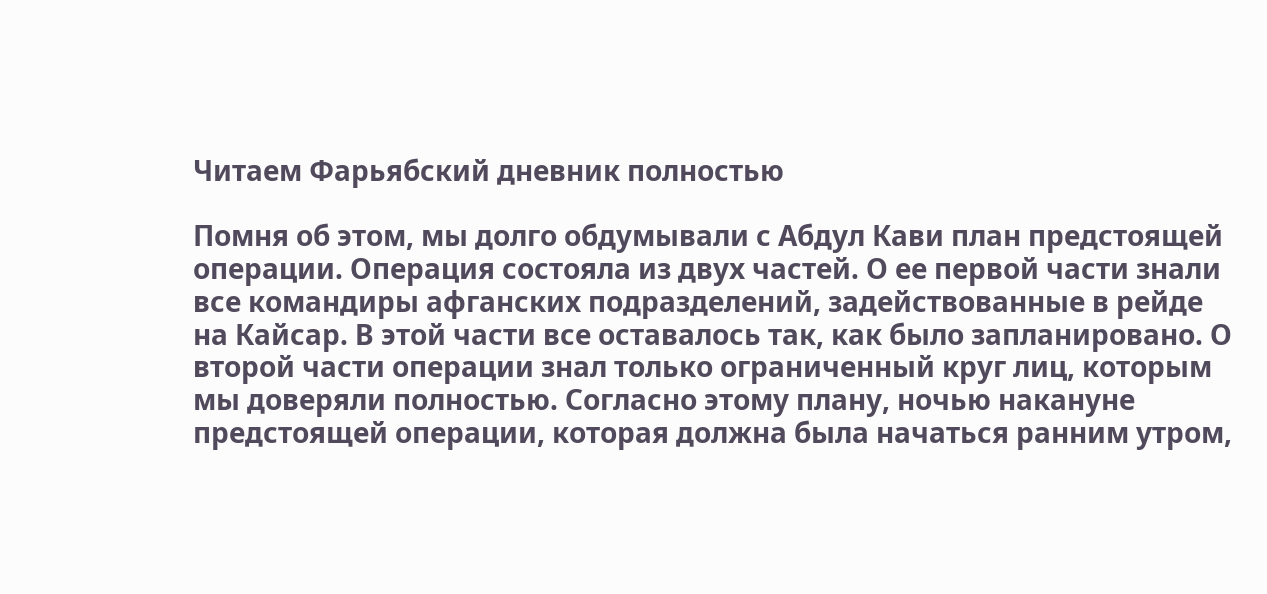Читаем Фарьябский дневник полностью

Помня об этом, мы долго обдумывали с Абдул Кави план предстоящей операции. Операция состояла из двух частей. О ее первой части знали все командиры афганских подразделений, задействованные в рейде на Кайсар. В этой части все оставалось так, как было запланировано. О второй части операции знал только ограниченный круг лиц, которым мы доверяли полностью. Согласно этому плану, ночью накануне предстоящей операции, которая должна была начаться ранним утром,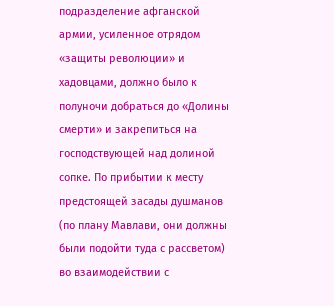подразделение афганской армии, усиленное отрядом «защиты революции» и хадовцами, должно было к полуночи добраться до «Долины смерти» и закрепиться на господствующей над долиной сопке. По прибытии к месту предстоящей засады душманов (по плану Мавлави, они должны были подойти туда с рассветом) во взаимодействии с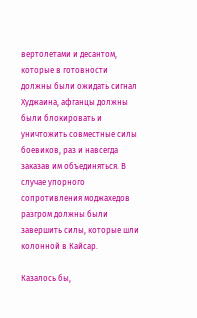вертолетами и десантом, которые в готовности должны были ожидать сигнал Худжаина, афганцы должны были блокировать и уничтожить совместные силы боевиков, раз и навсегда заказав им объединяться. В случае упорного сопротивления моджахедов разгром должны были завершить силы, которые шли колонной в Кайсар.

Казалось бы,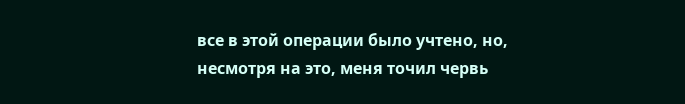все в этой операции было учтено, но, несмотря на это, меня точил червь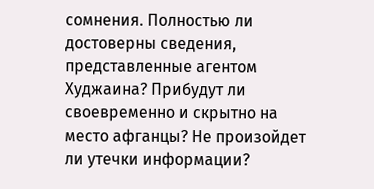сомнения. Полностью ли достоверны сведения, представленные агентом Худжаина? Прибудут ли своевременно и скрытно на место афганцы? Не произойдет ли утечки информации?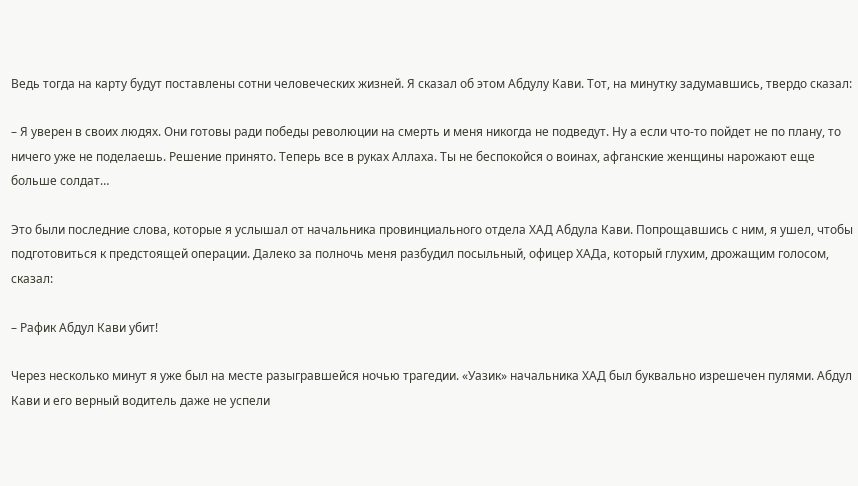Ведь тогда на карту будут поставлены сотни человеческих жизней. Я сказал об этом Абдулу Кави. Тот, на минутку задумавшись, твердо сказал:

– Я уверен в своих людях. Они готовы ради победы революции на смерть и меня никогда не подведут. Ну а если что-то пойдет не по плану, то ничего уже не поделаешь. Решение принято. Теперь все в руках Аллаха. Ты не беспокойся о воинах, афганские женщины нарожают еще больше солдат…

Это были последние слова, которые я услышал от начальника провинциального отдела ХАД Абдула Кави. Попрощавшись с ним, я ушел, чтобы подготовиться к предстоящей операции. Далеко за полночь меня разбудил посыльный, офицер ХАДа, который глухим, дрожащим голосом, сказал:

– Рафик Абдул Кави убит!

Через несколько минут я уже был на месте разыгравшейся ночью трагедии. «Уазик» начальника ХАД был буквально изрешечен пулями. Абдул Кави и его верный водитель даже не успели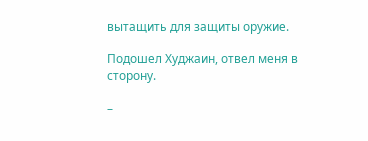вытащить для защиты оружие.

Подошел Худжаин, отвел меня в сторону.

–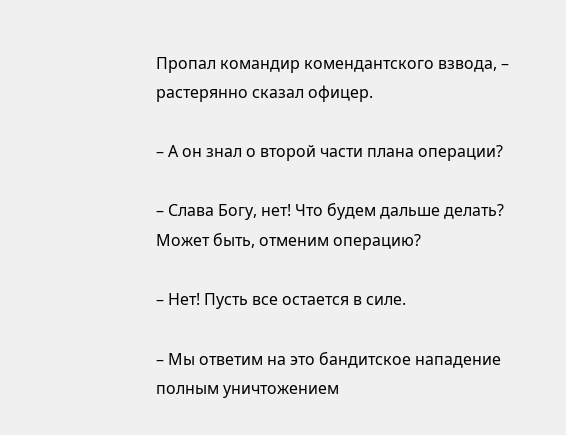Пропал командир комендантского взвода, – растерянно сказал офицер.

– А он знал о второй части плана операции?

– Слава Богу, нет! Что будем дальше делать? Может быть, отменим операцию?

– Нет! Пусть все остается в силе.

– Мы ответим на это бандитское нападение полным уничтожением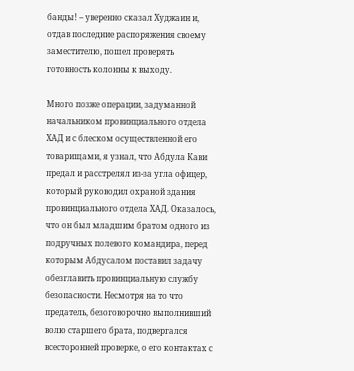банды! – уверенно сказал Худжаин и, отдав последние распоряжения своему заместителю, пошел проверять готовность колонны к выходу.

Много позже операции, задуманной начальником провинциального отдела ХАД и с блеском осуществленной его товарищами, я узнал, что Абдула Кави предал и расстрелял из-за угла офицер, который руководил охраной здания провинциального отдела ХАД. Оказалось, что он был младшим братом одного из подручных полевого командира, перед которым Абдусалом поставил задачу обезглавить провинциальную службу безопасности. Несмотря на то что предатель, безоговорочно выполнивший волю старшего брата, подвергался всесторонней проверке, о его контактах с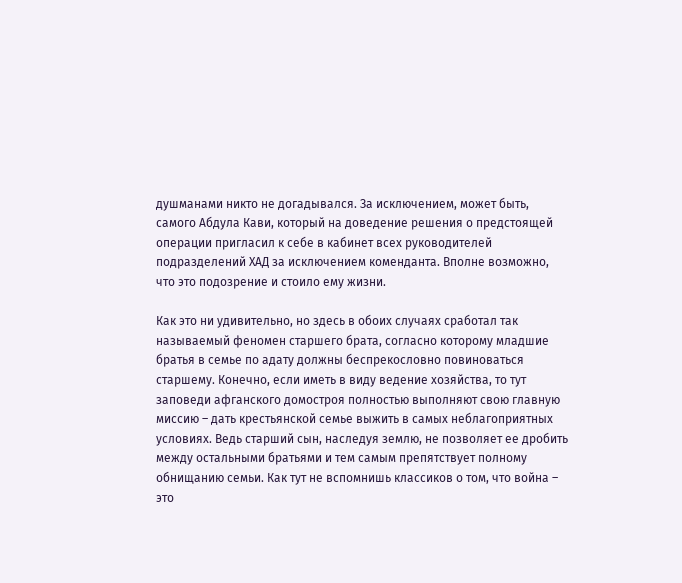душманами никто не догадывался. За исключением, может быть, самого Абдула Кави, который на доведение решения о предстоящей операции пригласил к себе в кабинет всех руководителей подразделений ХАД за исключением коменданта. Вполне возможно, что это подозрение и стоило ему жизни.

Как это ни удивительно, но здесь в обоих случаях сработал так называемый феномен старшего брата, согласно которому младшие братья в семье по адату должны беспрекословно повиноваться старшему. Конечно, если иметь в виду ведение хозяйства, то тут заповеди афганского домостроя полностью выполняют свою главную миссию – дать крестьянской семье выжить в самых неблагоприятных условиях. Ведь старший сын, наследуя землю, не позволяет ее дробить между остальными братьями и тем самым препятствует полному обнищанию семьи. Как тут не вспомнишь классиков о том, что война – это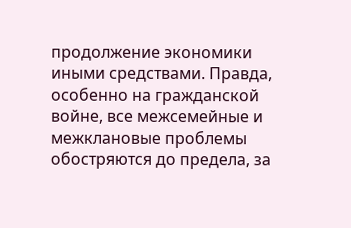продолжение экономики иными средствами. Правда, особенно на гражданской войне, все межсемейные и межклановые проблемы обостряются до предела, за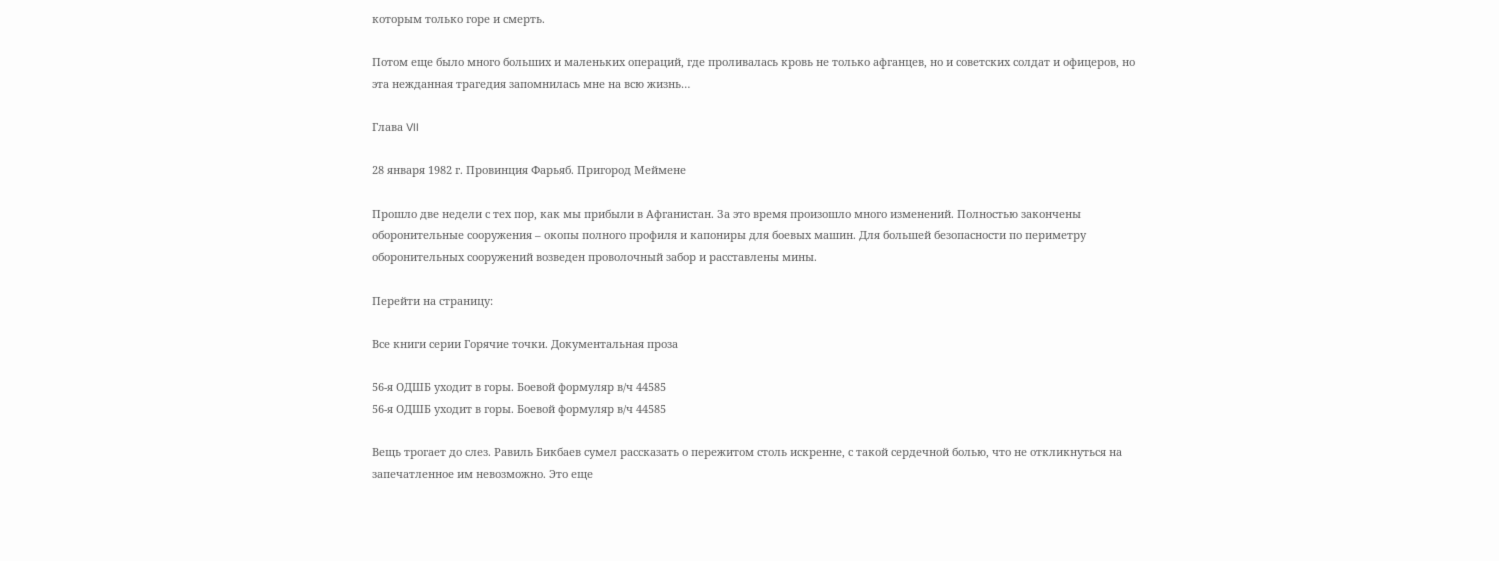которым только горе и смерть.

Потом еще было много больших и маленьких операций, где проливалась кровь не только афганцев, но и советских солдат и офицеров, но эта нежданная трагедия запомнилась мне на всю жизнь…

Глава VII

28 января 1982 г. Провинция Фарьяб. Пригород Меймене

Прошло две недели с тех пор, как мы прибыли в Афганистан. За это время произошло много изменений. Полностью закончены оборонительные сооружения – окопы полного профиля и капониры для боевых машин. Для большей безопасности по периметру оборонительных сооружений возведен проволочный забор и расставлены мины.

Перейти на страницу:

Все книги серии Горячие точки. Документальная проза

56-я ОДШБ уходит в горы. Боевой формуляр в/ч 44585
56-я ОДШБ уходит в горы. Боевой формуляр в/ч 44585

Вещь трогает до слез. Равиль Бикбаев сумел рассказать о пережитом столь искренне, с такой сердечной болью, что не откликнуться на запечатленное им невозможно. Это еще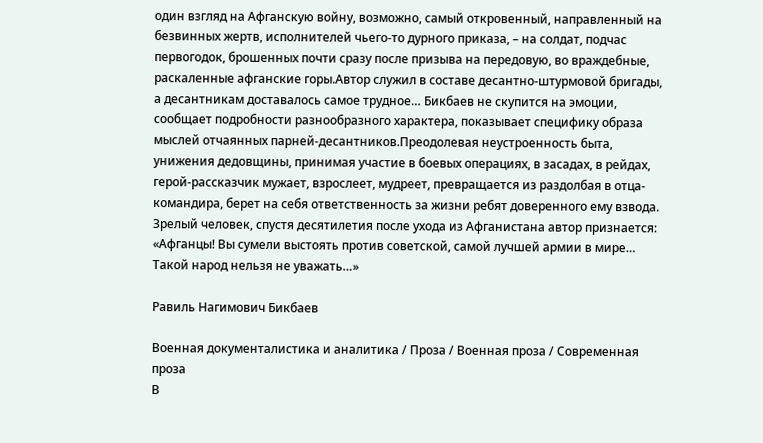один взгляд на Афганскую войну, возможно, самый откровенный, направленный на безвинных жертв, исполнителей чьего-то дурного приказа, – на солдат, подчас первогодок, брошенных почти сразу после призыва на передовую, во враждебные, раскаленные афганские горы.Автор служил в составе десантно-штурмовой бригады, а десантникам доставалось самое трудное… Бикбаев не скупится на эмоции, сообщает подробности разнообразного характера, показывает специфику образа мыслей отчаянных парней-десантников.Преодолевая неустроенность быта, унижения дедовщины, принимая участие в боевых операциях, в засадах, в рейдах, герой-рассказчик мужает, взрослеет, мудреет, превращается из раздолбая в отца-командира, берет на себя ответственность за жизни ребят доверенного ему взвода. Зрелый человек, спустя десятилетия после ухода из Афганистана автор признается: «Афганцы! Вы сумели выстоять против советской, самой лучшей армии в мире… Такой народ нельзя не уважать…»

Равиль Нагимович Бикбаев

Военная документалистика и аналитика / Проза / Военная проза / Современная проза
В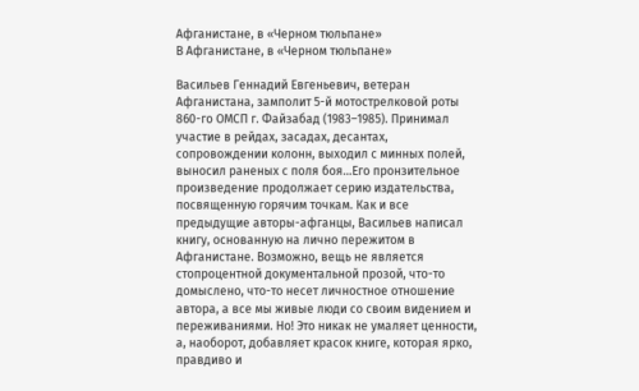Афганистане, в «Черном тюльпане»
В Афганистане, в «Черном тюльпане»

Васильев Геннадий Евгеньевич, ветеран Афганистана, замполит 5-й мотострелковой роты 860-го ОМСП г. Файзабад (1983–1985). Принимал участие в рейдах, засадах, десантах, сопровождении колонн, выходил с минных полей, выносил раненых с поля боя…Его пронзительное произведение продолжает серию издательства, посвященную горячим точкам. Как и все предыдущие авторы-афганцы, Васильев написал книгу, основанную на лично пережитом в Афганистане. Возможно, вещь не является стопроцентной документальной прозой, что-то домыслено, что-то несет личностное отношение автора, а все мы живые люди со своим видением и переживаниями. Но! Это никак не умаляет ценности, а, наоборот, добавляет красок книге, которая ярко, правдиво и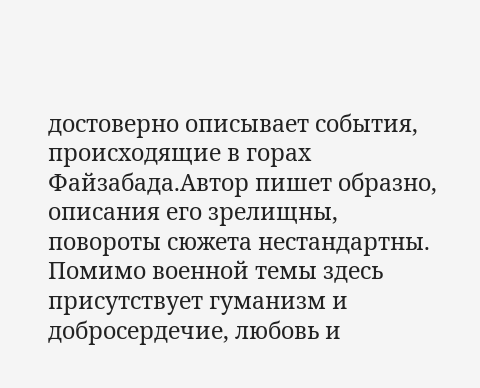достоверно описывает события, происходящие в горах Файзабада.Автор пишет образно, описания его зрелищны, повороты сюжета нестандартны. Помимо военной темы здесь присутствует гуманизм и добросердечие, любовь и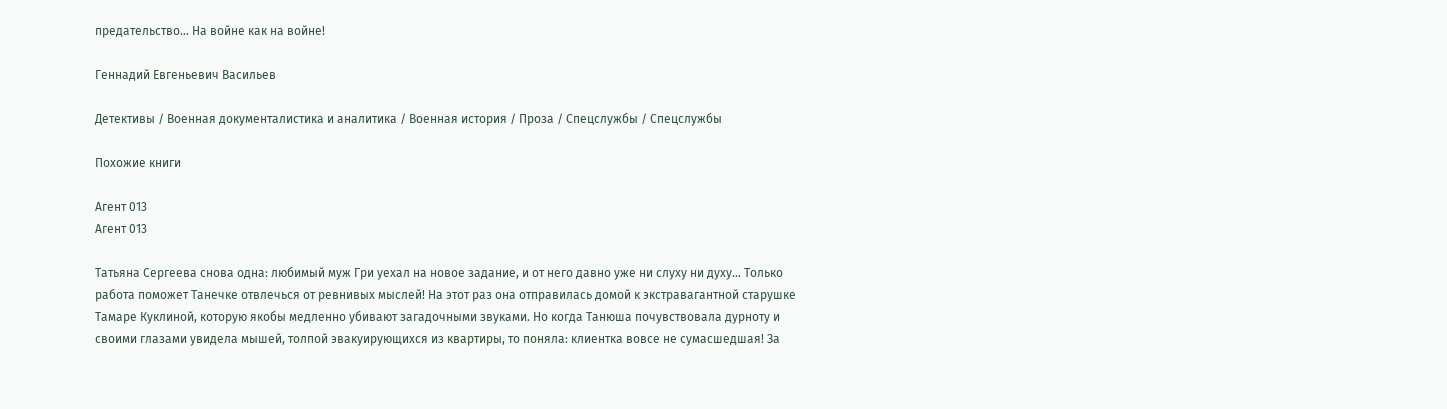предательство… На войне как на войне!

Геннадий Евгеньевич Васильев

Детективы / Военная документалистика и аналитика / Военная история / Проза / Спецслужбы / Cпецслужбы

Похожие книги

Агент 013
Агент 013

Татьяна Сергеева снова одна: любимый муж Гри уехал на новое задание, и от него давно уже ни слуху ни духу… Только работа поможет Танечке отвлечься от ревнивых мыслей! На этот раз она отправилась домой к экстравагантной старушке Тамаре Куклиной, которую якобы медленно убивают загадочными звуками. Но когда Танюша почувствовала дурноту и своими глазами увидела мышей, толпой эвакуирующихся из квартиры, то поняла: клиентка вовсе не сумасшедшая! За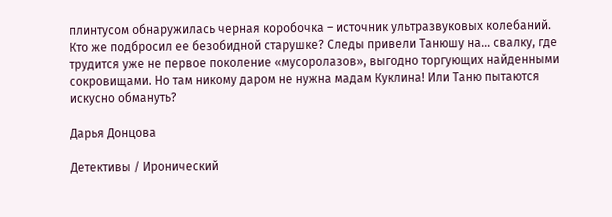плинтусом обнаружилась черная коробочка – источник ультразвуковых колебаний. Кто же подбросил ее безобидной старушке? Следы привели Танюшу на… свалку, где трудится уже не первое поколение «мусоролазов», выгодно торгующих найденными сокровищами. Но там никому даром не нужна мадам Куклина! Или Таню пытаются искусно обмануть?

Дарья Донцова

Детективы / Иронический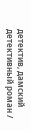детектив, дамский детективный роман /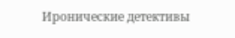Иронические детективы